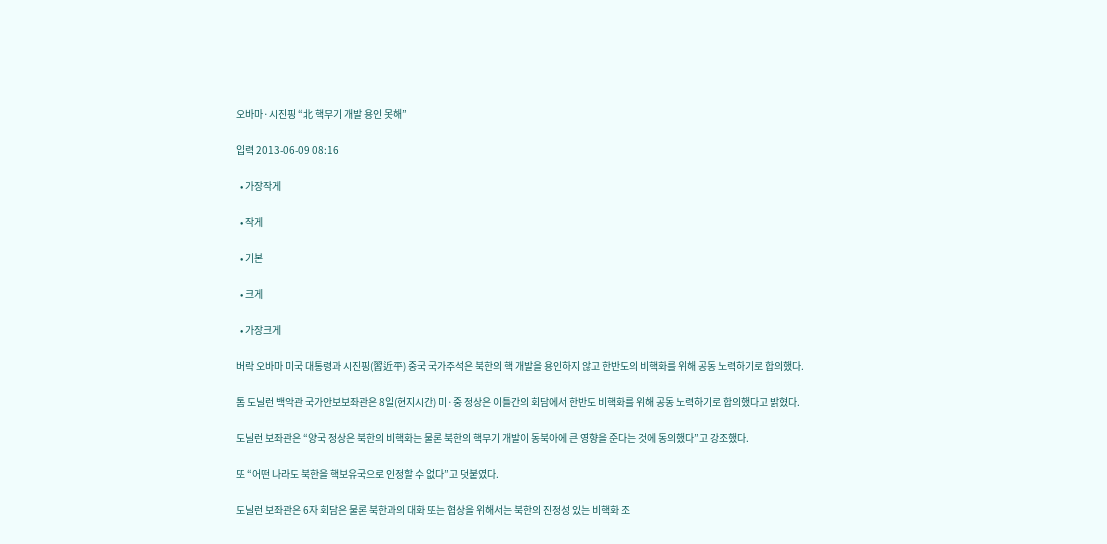오바마·시진핑 “北 핵무기 개발 용인 못해”

입력 2013-06-09 08:16

  • 가장작게

  • 작게

  • 기본

  • 크게

  • 가장크게

버락 오바마 미국 대통령과 시진핑(習近平) 중국 국가주석은 북한의 핵 개발을 용인하지 않고 한반도의 비핵화를 위해 공동 노력하기로 합의했다.

톰 도닐런 백악관 국가안보보좌관은 8일(현지시간) 미·중 정상은 이틀간의 회담에서 한반도 비핵화를 위해 공동 노력하기로 합의했다고 밝혔다.

도닐런 보좌관은 “양국 정상은 북한의 비핵화는 물론 북한의 핵무기 개발이 동북아에 큰 영향을 준다는 것에 동의했다”고 강조했다.

또 “어떤 나라도 북한을 핵보유국으로 인정할 수 없다”고 덧붙였다.

도닐런 보좌관은 6자 회담은 물론 북한과의 대화 또는 협상을 위해서는 북한의 진정성 있는 비핵화 조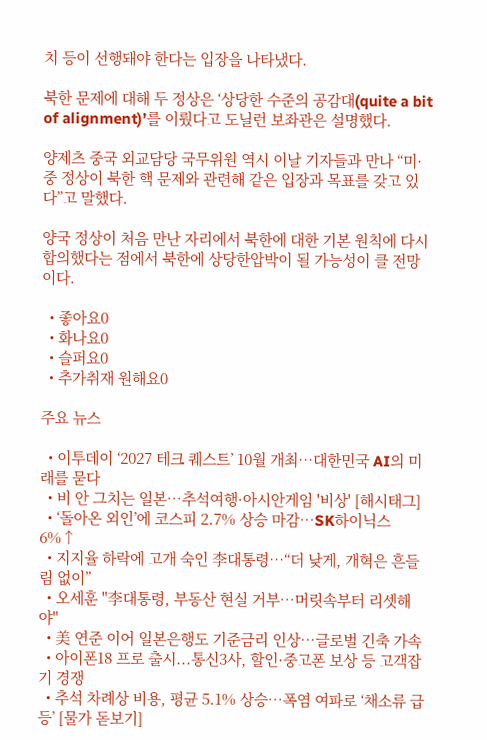치 등이 선행돼야 한다는 입장을 나타냈다.

북한 문제에 대해 두 정상은 ‘상당한 수준의 공감대(quite a bit of alignment)’를 이뤘다고 도닐런 보좌관은 설명했다.

양제츠 중국 외교담당 국무위원 역시 이날 기자들과 만나 “미·중 정상이 북한 핵 문제와 관련해 같은 입장과 목표를 갖고 있다”고 말했다.

양국 정상이 처음 만난 자리에서 북한에 대한 기본 원칙에 다시 합의했다는 점에서 북한에 상당한압박이 될 가능성이 클 전망이다.

  • 좋아요0
  • 화나요0
  • 슬퍼요0
  • 추가취재 원해요0

주요 뉴스

  • 이투데이 ‘2027 테크 퀘스트’ 10월 개최⋯대한민국 AI의 미래를 묻다
  • 비 안 그치는 일본…추석여행·아시안게임 '비상' [해시태그]
  • ‘돌아온 외인’에 코스피 2.7% 상승 마감⋯SK하이닉스 6%↑
  • 지지율 하락에 고개 숙인 李대통령⋯“더 낮게, 개혁은 흔들림 없이”
  • 오세훈 "李대통령, 부동산 현실 거부⋯머릿속부터 리셋해야"
  • 美 연준 이어 일본은행도 기준금리 인상⋯글로벌 긴축 가속
  • 아이폰18 프로 출시...통신3사, 할인·중고폰 보상 등 고객잡기 경쟁
  • 추석 차례상 비용, 평균 5.1% 상승…폭염 여파로 ‘채소류 급등’ [물가 돋보기]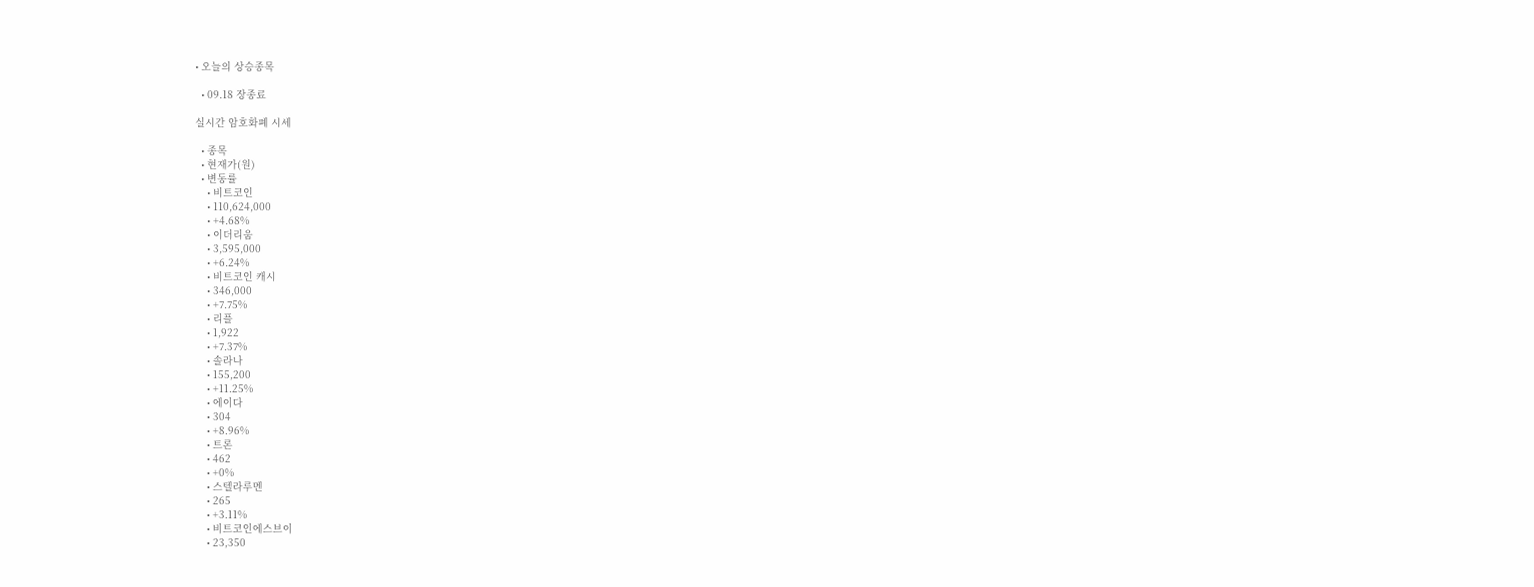• 오늘의 상승종목

  • 09.18 장종료

실시간 암호화폐 시세

  • 종목
  • 현재가(원)
  • 변동률
    • 비트코인
    • 110,624,000
    • +4.68%
    • 이더리움
    • 3,595,000
    • +6.24%
    • 비트코인 캐시
    • 346,000
    • +7.75%
    • 리플
    • 1,922
    • +7.37%
    • 솔라나
    • 155,200
    • +11.25%
    • 에이다
    • 304
    • +8.96%
    • 트론
    • 462
    • +0%
    • 스텔라루멘
    • 265
    • +3.11%
    • 비트코인에스브이
    • 23,350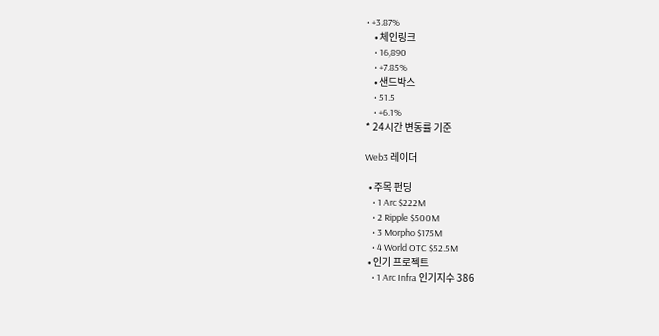• +3.87%
    • 체인링크
    • 16,890
    • +7.85%
    • 샌드박스
    • 51.5
    • +6.1%
* 24시간 변동률 기준

Web3 레이더

  • 주목 펀딩
    • 1 Arc $222M
    • 2 Ripple $500M
    • 3 Morpho $175M
    • 4 World OTC $52.5M
  • 인기 프로젝트
    • 1 Arc Infra 인기지수 386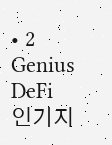• 2 Genius DeFi 인기지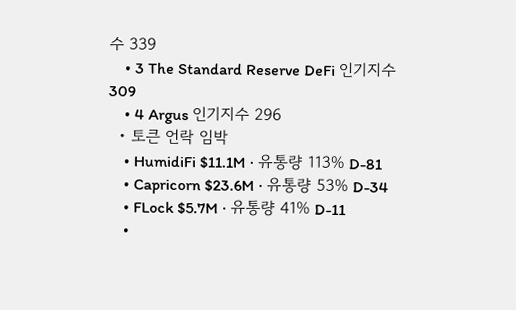수 339
    • 3 The Standard Reserve DeFi 인기지수 309
    • 4 Argus 인기지수 296
  • 토큰 언락 임박
    • HumidiFi $11.1M · 유통량 113% D-81
    • Capricorn $23.6M · 유통량 53% D-34
    • FLock $5.7M · 유통량 41% D-11
    •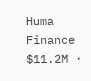Huma Finance $11.2M ·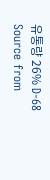유통량 26% D-68
Source from